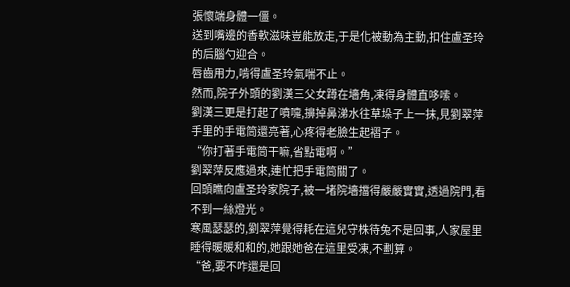張懷端身體一僵。
送到嘴邊的香軟滋味豈能放走,于是化被動為主動,扣住盧圣玲的后腦勺迎合。
唇齒用力,啃得盧圣玲氣喘不止。
然而,院子外頭的劉漢三父女蹲在墻角,凍得身體直哆嗦。
劉漢三更是打起了噴嚏,擤掉鼻涕水往草垛子上一抹,見劉翠萍手里的手電筒還亮著,心疼得老臉生起褶子。
“你打著手電筒干嘛,省點電啊。”
劉翠萍反應過來,連忙把手電筒關了。
回頭瞧向盧圣玲家院子,被一堵院墻擋得嚴嚴實實,透過院門,看不到一絲燈光。
寒風瑟瑟的,劉翠萍覺得耗在這兒守株待兔不是回事,人家屋里睡得暖暖和和的,她跟她爸在這里受凍,不劃算。
“爸,要不咋還是回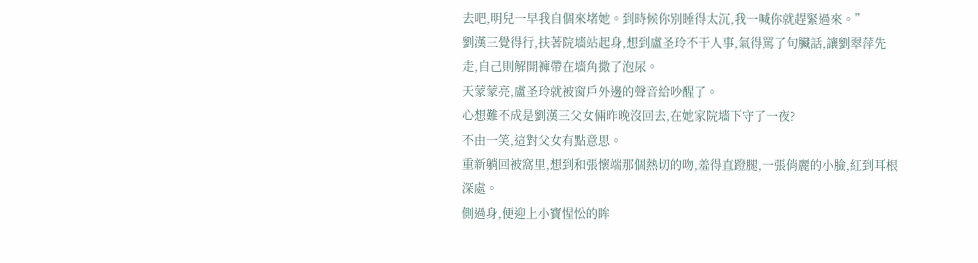去吧,明兒一早我自個來堵她。到時候你別睡得太沉,我一喊你就趕緊過來。”
劉漢三覺得行,扶著院墻站起身,想到盧圣玲不干人事,氣得罵了句臟話,讓劉翠萍先走,自己則解開褲帶在墻角撒了泡尿。
天蒙蒙亮,盧圣玲就被窗戶外邊的聲音給吵醒了。
心想難不成是劉漢三父女倆昨晚沒回去,在她家院墻下守了一夜?
不由一笑,這對父女有點意思。
重新躺回被窩里,想到和張懷端那個熱切的吻,羞得直蹬腿,一張俏麗的小臉,紅到耳根深處。
側過身,便迎上小寶惺忪的眸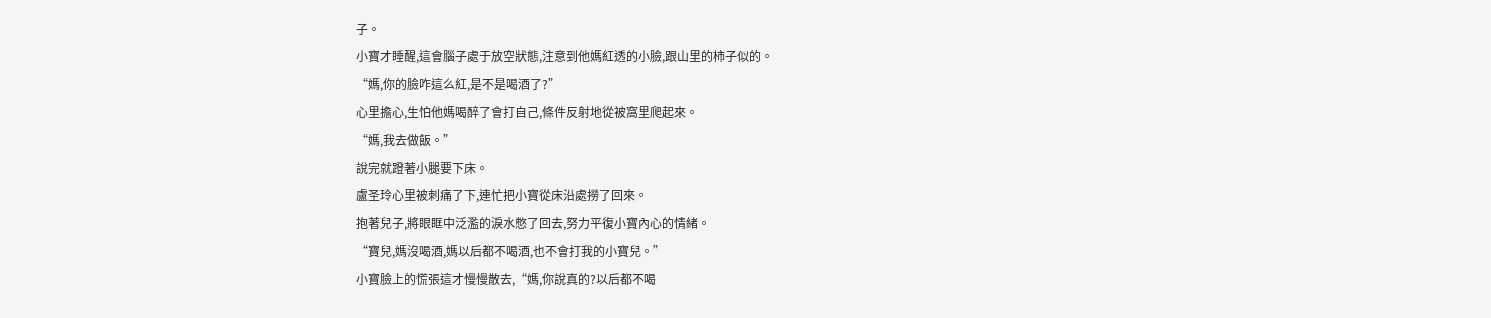子。
小寶才睡醒,這會腦子處于放空狀態,注意到他媽紅透的小臉,跟山里的柿子似的。
“媽,你的臉咋這么紅,是不是喝酒了?”
心里擔心,生怕他媽喝醉了會打自己,條件反射地從被窩里爬起來。
“媽,我去做飯。”
說完就蹬著小腿要下床。
盧圣玲心里被刺痛了下,連忙把小寶從床沿處撈了回來。
抱著兒子,將眼眶中泛濫的淚水憋了回去,努力平復小寶內心的情緒。
“寶兒,媽沒喝酒,媽以后都不喝酒,也不會打我的小寶兒。”
小寶臉上的慌張這才慢慢散去,“媽,你說真的?以后都不喝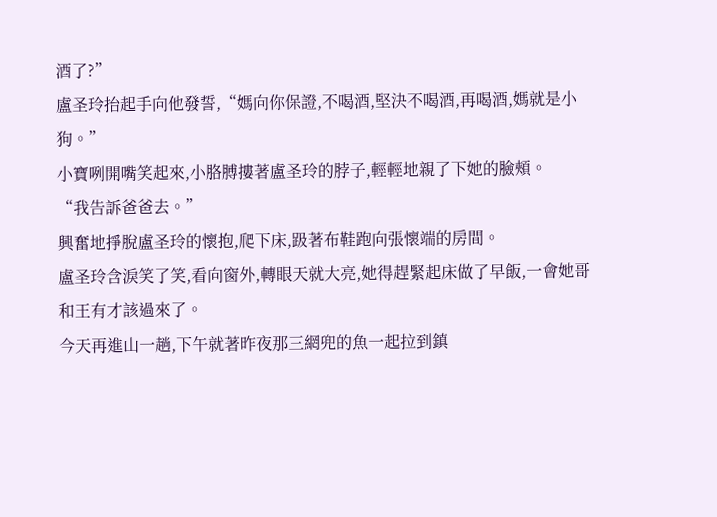酒了?”
盧圣玲抬起手向他發誓,“媽向你保證,不喝酒,堅決不喝酒,再喝酒,媽就是小狗。”
小寶咧開嘴笑起來,小胳膊摟著盧圣玲的脖子,輕輕地親了下她的臉頰。
“我告訴爸爸去。”
興奮地掙脫盧圣玲的懷抱,爬下床,趿著布鞋跑向張懷端的房間。
盧圣玲含淚笑了笑,看向窗外,轉眼天就大亮,她得趕緊起床做了早飯,一會她哥和王有才該過來了。
今天再進山一趟,下午就著昨夜那三網兜的魚一起拉到鎮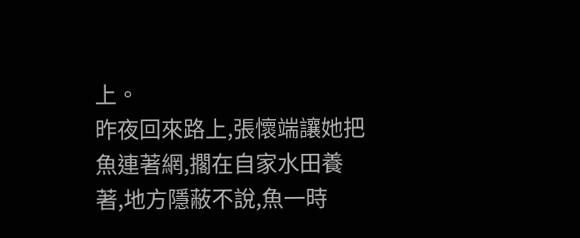上。
昨夜回來路上,張懷端讓她把魚連著網,擱在自家水田養著,地方隱蔽不說,魚一時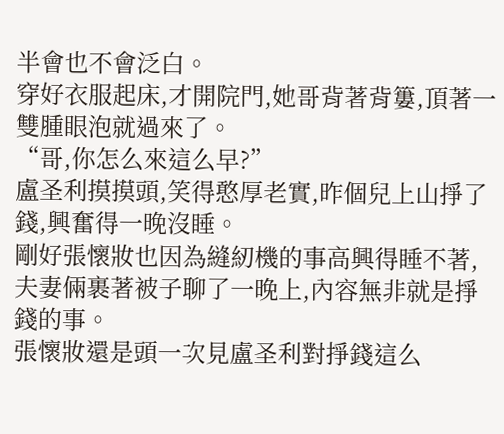半會也不會泛白。
穿好衣服起床,才開院門,她哥背著背簍,頂著一雙腫眼泡就過來了。
“哥,你怎么來這么早?”
盧圣利摸摸頭,笑得憨厚老實,昨個兒上山掙了錢,興奮得一晚沒睡。
剛好張懷妝也因為縫紉機的事高興得睡不著,夫妻倆裹著被子聊了一晚上,內容無非就是掙錢的事。
張懷妝還是頭一次見盧圣利對掙錢這么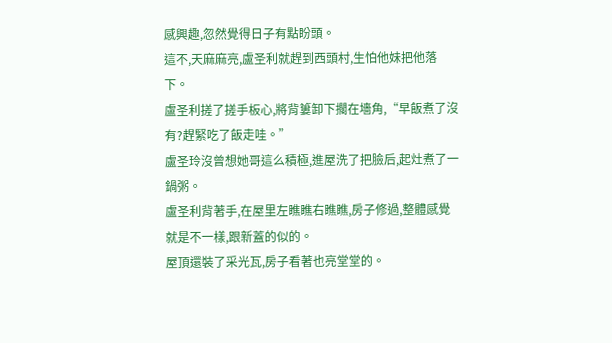感興趣,忽然覺得日子有點盼頭。
這不,天麻麻亮,盧圣利就趕到西頭村,生怕他妹把他落下。
盧圣利搓了搓手板心,將背簍卸下擱在墻角,“早飯煮了沒有?趕緊吃了飯走哇。”
盧圣玲沒曾想她哥這么積極,進屋洗了把臉后,起灶煮了一鍋粥。
盧圣利背著手,在屋里左瞧瞧右瞧瞧,房子修過,整體感覺就是不一樣,跟新蓋的似的。
屋頂還裝了采光瓦,房子看著也亮堂堂的。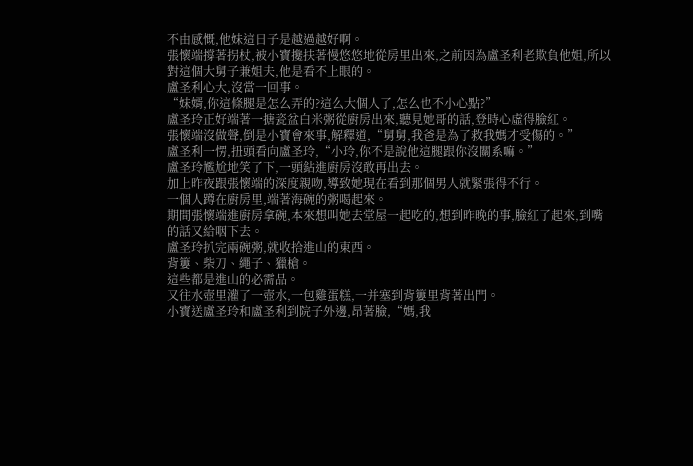不由感慨,他妹這日子是越過越好啊。
張懷端撐著拐杖,被小寶攙扶著慢悠悠地從房里出來,之前因為盧圣利老欺負他姐,所以對這個大舅子兼姐夫,他是看不上眼的。
盧圣利心大,沒當一回事。
“妹婿,你這條腿是怎么弄的?這么大個人了,怎么也不小心點?”
盧圣玲正好端著一搪瓷盆白米粥從廚房出來,聽見她哥的話,登時心虛得臉紅。
張懷端沒做聲,倒是小寶會來事,解釋道,“舅舅,我爸是為了救我媽才受傷的。”
盧圣利一愣,扭頭看向盧圣玲,“小玲,你不是說他這腿跟你沒關系嘛。”
盧圣玲尷尬地笑了下,一頭鉆進廚房沒敢再出去。
加上昨夜跟張懷端的深度親吻,導致她現在看到那個男人就緊張得不行。
一個人蹲在廚房里,端著海碗的粥喝起來。
期間張懷端進廚房拿碗,本來想叫她去堂屋一起吃的,想到昨晚的事,臉紅了起來,到嘴的話又給咽下去。
盧圣玲扒完兩碗粥,就收拾進山的東西。
背簍、柴刀、繩子、獵槍。
這些都是進山的必需品。
又往水壺里灌了一壺水,一包雞蛋糕,一并塞到背簍里背著出門。
小寶送盧圣玲和盧圣利到院子外邊,昂著臉,“媽,我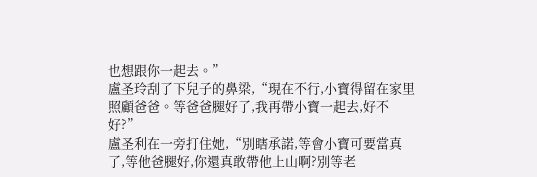也想跟你一起去。”
盧圣玲刮了下兒子的鼻梁,“現在不行,小寶得留在家里照顧爸爸。等爸爸腿好了,我再帶小寶一起去,好不好?”
盧圣利在一旁打住她,“別瞎承諾,等會小寶可要當真了,等他爸腿好,你還真敢帶他上山啊?別等老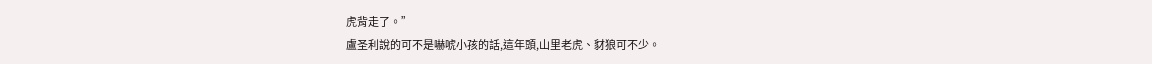虎背走了。”
盧圣利說的可不是嚇唬小孩的話,這年頭,山里老虎、豺狼可不少。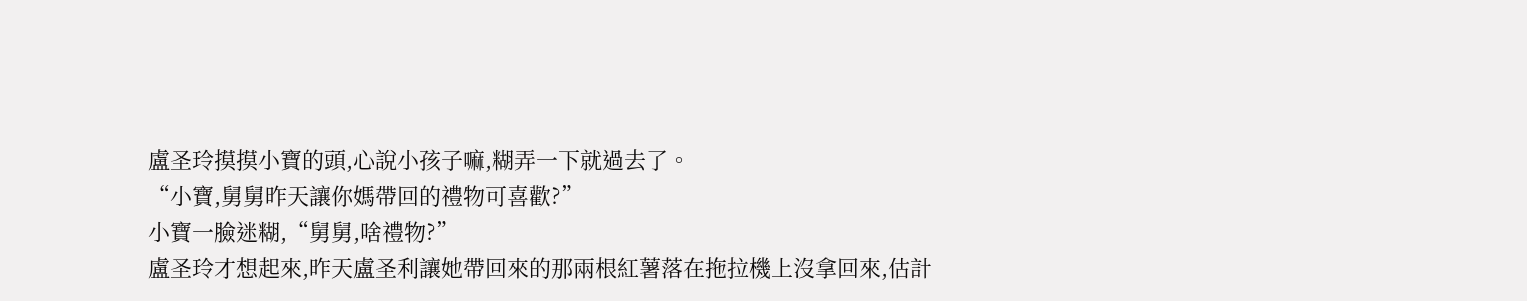盧圣玲摸摸小寶的頭,心說小孩子嘛,糊弄一下就過去了。
“小寶,舅舅昨天讓你媽帶回的禮物可喜歡?”
小寶一臉迷糊,“舅舅,啥禮物?”
盧圣玲才想起來,昨天盧圣利讓她帶回來的那兩根紅薯落在拖拉機上沒拿回來,估計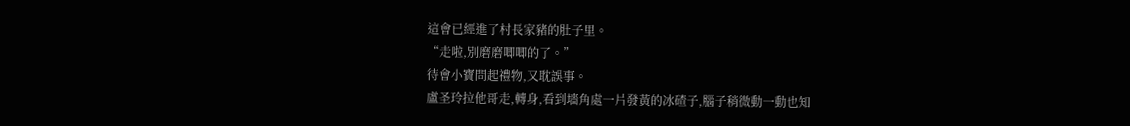這會已經進了村長家豬的肚子里。
“走啦,別磨磨唧唧的了。”
待會小寶問起禮物,又耽誤事。
盧圣玲拉他哥走,轉身,看到墻角處一片發黃的冰碴子,腦子稍微動一動也知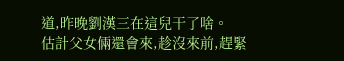道,昨晚劉漢三在這兒干了啥。
估計父女倆還會來,趁沒來前,趕緊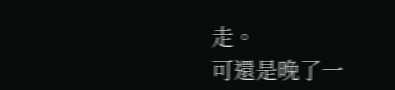走。
可還是晚了一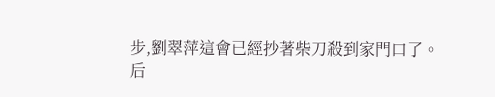步,劉翠萍這會已經抄著柴刀殺到家門口了。
后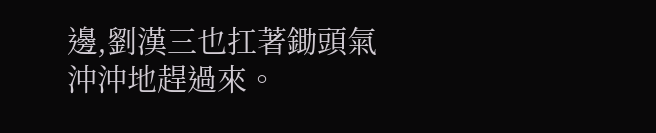邊,劉漢三也扛著鋤頭氣沖沖地趕過來。